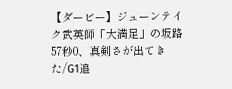【ダービー】ジューンテイク武英師「大満足」の坂路57秒0、真剣さが出てきた/G1追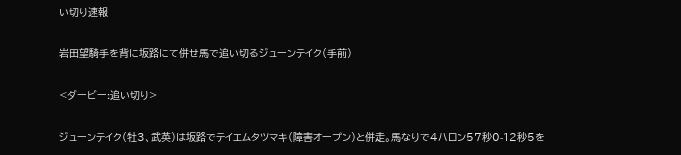い切り速報

岩田望騎手を背に坂路にて併せ馬で追い切るジューンテイク(手前)

<ダービー:追い切り>

ジューンテイク(牡3、武英)は坂路でテイエムタツマキ(障害オープン)と併走。馬なりで4ハロン57秒0-12秒5を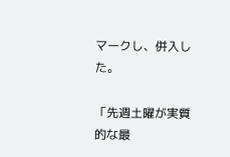マークし、併入した。

「先週土曜が実質的な最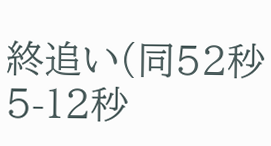終追い(同52秒5-12秒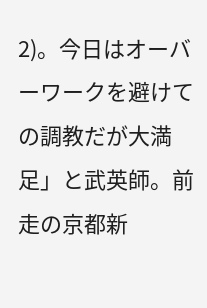2)。今日はオーバーワークを避けての調教だが大満足」と武英師。前走の京都新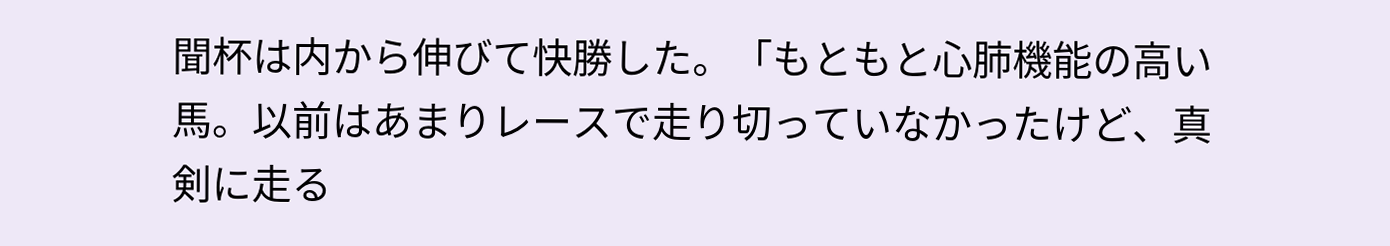聞杯は内から伸びて快勝した。「もともと心肺機能の高い馬。以前はあまりレースで走り切っていなかったけど、真剣に走る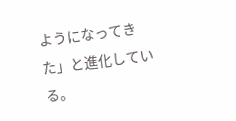ようになってきた」と進化している。